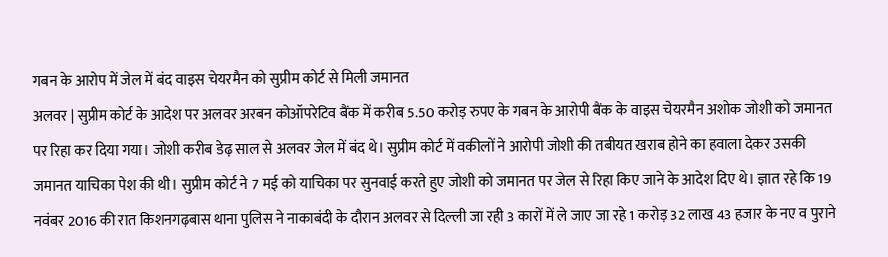गबन के आरोप में जेल में बंद वाइस चेयरमैन को सुप्रीम कोर्ट से मिली जमानत
अलवर | सुप्रीम कोर्ट के आदेश पर अलवर अरबन कोऑपरेटिव बैंक में करीब 5.50 करोड़ रुपए के गबन के आरोपी बैंक के वाइस चेयरमैन अशोक जोशी को जमानत पर रिहा कर दिया गया। जोशी करीब डेढ़ साल से अलवर जेल में बंद थे। सुप्रीम कोर्ट में वकीलों ने आरोपी जोशी की तबीयत खराब होने का हवाला देकर उसकी जमानत याचिका पेश की थी। सुप्रीम कोर्ट ने 7 मई को याचिका पर सुनवाई करते हुए जोशी को जमानत पर जेल से रिहा किए जाने के आदेश दिए थे। ज्ञात रहे कि 19 नवंबर 2016 की रात किशनगढ़बास थाना पुलिस ने नाकाबंदी के दौरान अलवर से दिल्ली जा रही 3 कारों में ले जाए जा रहे 1 करोड़ 32 लाख 43 हजार के नए व पुराने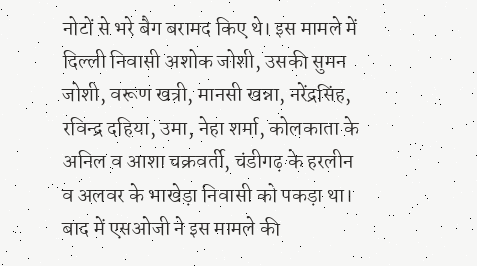नोटों से भरे बैग बरामद किए थे। इस मामले में दिल्ली निवासी अशोक जोशी, उसकी सुमन जोशी, वरूण खत्री, मानसी खन्ना, नरेंद्रसिंह, रविन्द्र दहिया, उमा, नेहा शर्मा, कोलकाता के अनिल व आशा चक्रवर्ती, चंडीगढ़ के हरलीन व अलवर के भाखेड़ा निवासी को पकड़ा था। बाद में एसओजी ने इस मामले की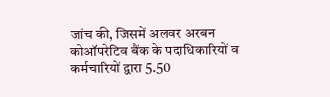जांच की, जिसमें अलवर अरबन कोऑपरेटिव बैंक के पदाधिकारियों व कर्मचारियों द्वारा 5.50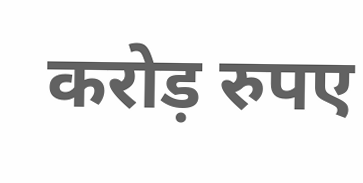करोड़ रुपए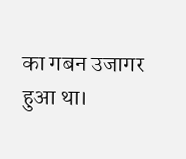का गबन उजागर हुआ था।